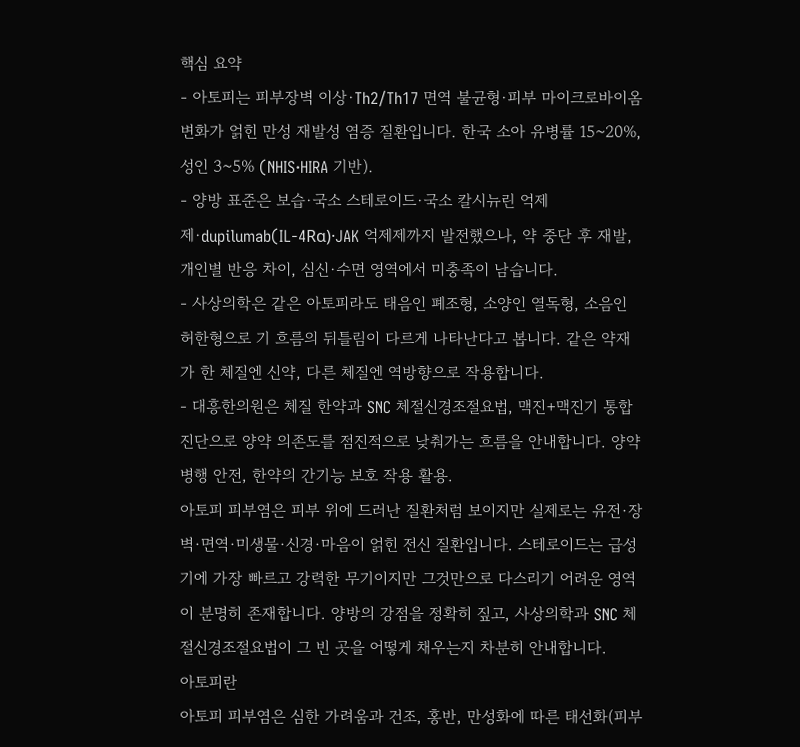핵심 요약
- 아토피는 피부장벽 이상·Th2/Th17 면역 불균형·피부 마이크로바이옴 변화가 얽힌 만성 재발성 염증 질환입니다. 한국 소아 유병률 15~20%, 성인 3~5% (NHIS·HIRA 기반).
- 양방 표준은 보습·국소 스테로이드·국소 칼시뉴린 억제제·dupilumab(IL-4Rα)·JAK 억제제까지 발전했으나, 약 중단 후 재발, 개인별 반응 차이, 심신·수면 영역에서 미충족이 남습니다.
- 사상의학은 같은 아토피라도 태음인 폐조형, 소양인 열독형, 소음인 허한형으로 기 흐름의 뒤틀림이 다르게 나타난다고 봅니다. 같은 약재가 한 체질엔 신약, 다른 체질엔 역방향으로 작용합니다.
- 대흥한의원은 체질 한약과 SNC 체절신경조절요법, 맥진+맥진기 통합 진단으로 양약 의존도를 점진적으로 낮춰가는 흐름을 안내합니다. 양약 병행 안전, 한약의 간기능 보호 작용 활용.
아토피 피부염은 피부 위에 드러난 질환처럼 보이지만 실제로는 유전·장벽·면역·미생물·신경·마음이 얽힌 전신 질환입니다. 스테로이드는 급성기에 가장 빠르고 강력한 무기이지만 그것만으로 다스리기 어려운 영역이 분명히 존재합니다. 양방의 강점을 정확히 짚고, 사상의학과 SNC 체절신경조절요법이 그 빈 곳을 어떻게 채우는지 차분히 안내합니다.
아토피란
아토피 피부염은 심한 가려움과 건조, 홍반, 만성화에 따른 태선화(피부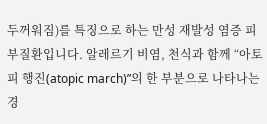두꺼워짐)를 특징으로 하는 만성 재발성 염증 피부질환입니다. 알레르기 비염, 천식과 함께 “아토피 행진(atopic march)”의 한 부분으로 나타나는 경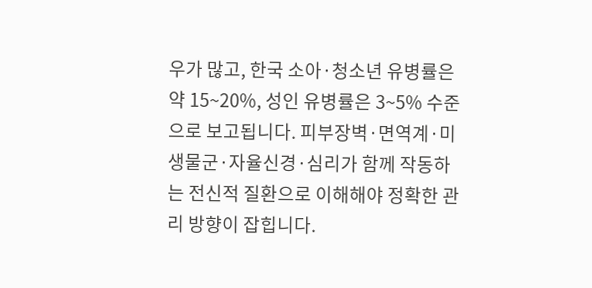우가 많고, 한국 소아·청소년 유병률은 약 15~20%, 성인 유병률은 3~5% 수준으로 보고됩니다. 피부장벽·면역계·미생물군·자율신경·심리가 함께 작동하는 전신적 질환으로 이해해야 정확한 관리 방향이 잡힙니다.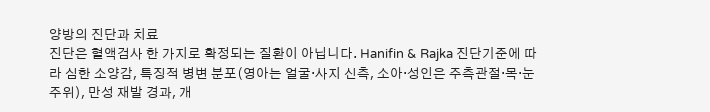양방의 진단과 치료
진단은 혈액검사 한 가지로 확정되는 질환이 아닙니다. Hanifin & Rajka 진단기준에 따라 심한 소양감, 특징적 병변 분포(영아는 얼굴·사지 신측, 소아·성인은 주측관절·목·눈 주위), 만성 재발 경과, 개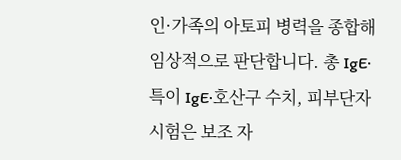인·가족의 아토피 병력을 종합해 임상적으로 판단합니다. 총 IgE·특이 IgE·호산구 수치, 피부단자시험은 보조 자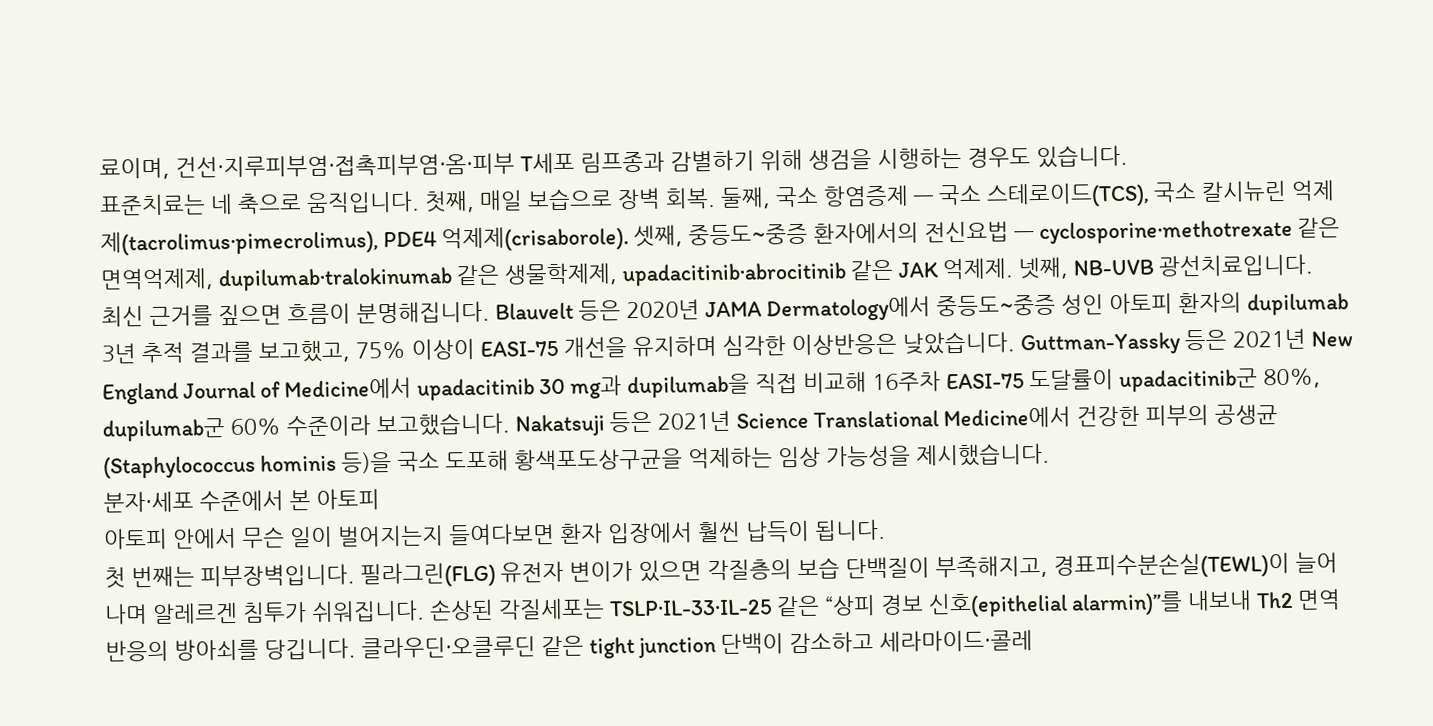료이며, 건선·지루피부염·접촉피부염·옴·피부 T세포 림프종과 감별하기 위해 생검을 시행하는 경우도 있습니다.
표준치료는 네 축으로 움직입니다. 첫째, 매일 보습으로 장벽 회복. 둘째, 국소 항염증제 — 국소 스테로이드(TCS), 국소 칼시뉴린 억제제(tacrolimus·pimecrolimus), PDE4 억제제(crisaborole). 셋째, 중등도~중증 환자에서의 전신요법 — cyclosporine·methotrexate 같은 면역억제제, dupilumab·tralokinumab 같은 생물학제제, upadacitinib·abrocitinib 같은 JAK 억제제. 넷째, NB-UVB 광선치료입니다.
최신 근거를 짚으면 흐름이 분명해집니다. Blauvelt 등은 2020년 JAMA Dermatology에서 중등도~중증 성인 아토피 환자의 dupilumab 3년 추적 결과를 보고했고, 75% 이상이 EASI-75 개선을 유지하며 심각한 이상반응은 낮았습니다. Guttman-Yassky 등은 2021년 New England Journal of Medicine에서 upadacitinib 30 mg과 dupilumab을 직접 비교해 16주차 EASI-75 도달률이 upadacitinib군 80%, dupilumab군 60% 수준이라 보고했습니다. Nakatsuji 등은 2021년 Science Translational Medicine에서 건강한 피부의 공생균(Staphylococcus hominis 등)을 국소 도포해 황색포도상구균을 억제하는 임상 가능성을 제시했습니다.
분자·세포 수준에서 본 아토피
아토피 안에서 무슨 일이 벌어지는지 들여다보면 환자 입장에서 훨씬 납득이 됩니다.
첫 번째는 피부장벽입니다. 필라그린(FLG) 유전자 변이가 있으면 각질층의 보습 단백질이 부족해지고, 경표피수분손실(TEWL)이 늘어나며 알레르겐 침투가 쉬워집니다. 손상된 각질세포는 TSLP·IL-33·IL-25 같은 “상피 경보 신호(epithelial alarmin)”를 내보내 Th2 면역반응의 방아쇠를 당깁니다. 클라우딘·오클루딘 같은 tight junction 단백이 감소하고 세라마이드·콜레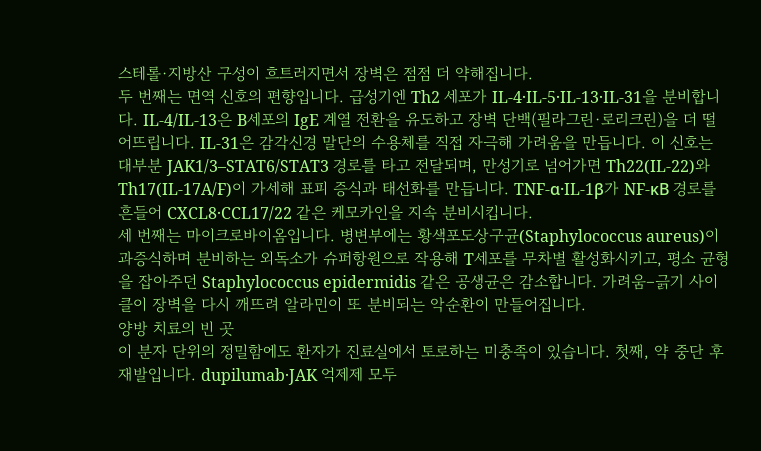스테롤·지방산 구성이 흐트러지면서 장벽은 점점 더 약해집니다.
두 번째는 면역 신호의 편향입니다. 급성기엔 Th2 세포가 IL-4·IL-5·IL-13·IL-31을 분비합니다. IL-4/IL-13은 B세포의 IgE 계열 전환을 유도하고 장벽 단백(필라그린·로리크린)을 더 떨어뜨립니다. IL-31은 감각신경 말단의 수용체를 직접 자극해 가려움을 만듭니다. 이 신호는 대부분 JAK1/3–STAT6/STAT3 경로를 타고 전달되며, 만성기로 넘어가면 Th22(IL-22)와 Th17(IL-17A/F)이 가세해 표피 증식과 태선화를 만듭니다. TNF-α·IL-1β가 NF-κB 경로를 흔들어 CXCL8·CCL17/22 같은 케모카인을 지속 분비시킵니다.
세 번째는 마이크로바이옴입니다. 병변부에는 황색포도상구균(Staphylococcus aureus)이 과증식하며 분비하는 외독소가 슈퍼항원으로 작용해 T세포를 무차별 활성화시키고, 평소 균형을 잡아주던 Staphylococcus epidermidis 같은 공생균은 감소합니다. 가려움–긁기 사이클이 장벽을 다시 깨뜨려 알라민이 또 분비되는 악순환이 만들어집니다.
양방 치료의 빈 곳
이 분자 단위의 정밀함에도 환자가 진료실에서 토로하는 미충족이 있습니다. 첫째, 약 중단 후 재발입니다. dupilumab·JAK 억제제 모두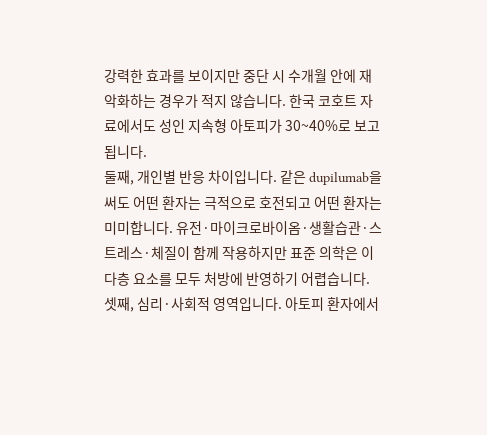강력한 효과를 보이지만 중단 시 수개월 안에 재악화하는 경우가 적지 않습니다. 한국 코호트 자료에서도 성인 지속형 아토피가 30~40%로 보고됩니다.
둘째, 개인별 반응 차이입니다. 같은 dupilumab을 써도 어떤 환자는 극적으로 호전되고 어떤 환자는 미미합니다. 유전·마이크로바이옴·생활습관·스트레스·체질이 함께 작용하지만 표준 의학은 이 다층 요소를 모두 처방에 반영하기 어렵습니다.
셋째, 심리·사회적 영역입니다. 아토피 환자에서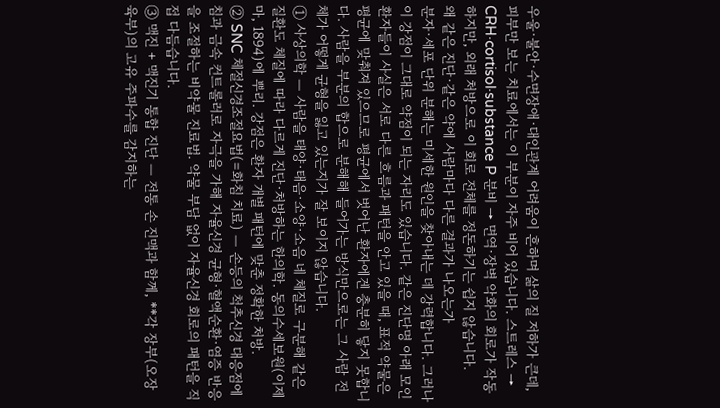우울·불안·수면장애·대인관계 어려움이 흔하며 삶의 질 저하가 큰데, 피부만 보는 치료에서는 이 부분이 자주 비어 있습니다. 스트레스 → CRH·cortisol·substance P 분비 → 면역·장벽 악화의 회로가 작동하지만, 외래 처방으로 이 회로 전체를 정돈하기는 쉽지 않습니다.
왜 같은 진단·같은 약에 사람마다 다른 결과가 나오는가
분자·세포 단위 분해는 미세한 원인을 찾아내는 데 강력합니다. 그러나 이 강점이 그대로 약점이 되는 자리도 있습니다. 같은 진단명 아래 모인 환자들이 사실은 서로 다른 흐름과 패턴을 안고 있을 때, 표적 약물은 평균에 맞춰져 있으므로 평균에서 벗어난 환자에겐 충분히 닿지 못합니다. 사람을 부분의 합으로 분해해 들어가는 방식만으로는 그 사람 전체가 어떻게 균형을 잃고 있는지가 잘 보이지 않습니다.
① 사상의학 — 사람을 태양·태음·소양·소음 네 체질로 구분해 같은 질환도 체질에 따라 다르게 진단·처방하는 한의학. 동의수세보원(이제마, 1894)에 뿌리. 강점은 환자 개별 패턴에 맞춘 정확한 처방.
② SNC 체절신경조절요법(=화침 치료) — 손등의 척추신경 대응점에 침과 금속 컨트롤러로 자극을 가해 자율신경 균형·혈액순환·염증 반응을 조절하는 비약물 진료법. 약물 부담 없이 자율신경 회로의 패턴을 직접 다듬습니다.
③ 맥진 + 맥진기 통합 진단 — 전통 손 진맥과 함께, **각 장부(오장육부)의 고유 주파수를 감지하는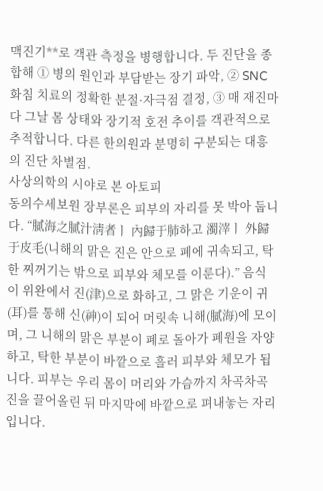맥진기**로 객관 측정을 병행합니다. 두 진단을 종합해 ① 병의 원인과 부담받는 장기 파악, ② SNC 화침 치료의 정확한 분절·자극점 결정, ③ 매 재진마다 그날 몸 상태와 장기적 호전 추이를 객관적으로 추적합니다. 다른 한의원과 분명히 구분되는 대흥의 진단 차별점.
사상의학의 시야로 본 아토피
동의수세보원 장부론은 피부의 자리를 못 박아 둡니다. “膩海之膩汁淸者ㅣ 內歸于肺하고 濁滓ㅣ 外歸于皮毛(니해의 맑은 진은 안으로 폐에 귀속되고, 탁한 찌꺼기는 밖으로 피부와 체모를 이룬다).” 음식이 위완에서 진(津)으로 화하고, 그 맑은 기운이 귀(耳)를 통해 신(神)이 되어 머릿속 니해(膩海)에 모이며, 그 니해의 맑은 부분이 폐로 돌아가 폐원을 자양하고, 탁한 부분이 바깥으로 흘러 피부와 체모가 됩니다. 피부는 우리 몸이 머리와 가슴까지 차곡차곡 진을 끌어올린 뒤 마지막에 바깥으로 펴내놓는 자리입니다.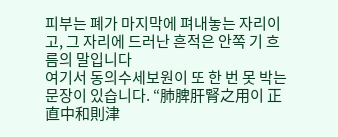피부는 폐가 마지막에 펴내놓는 자리이고, 그 자리에 드러난 흔적은 안쪽 기 흐름의 말입니다
여기서 동의수세보원이 또 한 번 못 박는 문장이 있습니다. “肺脾肝腎之用이 正直中和則津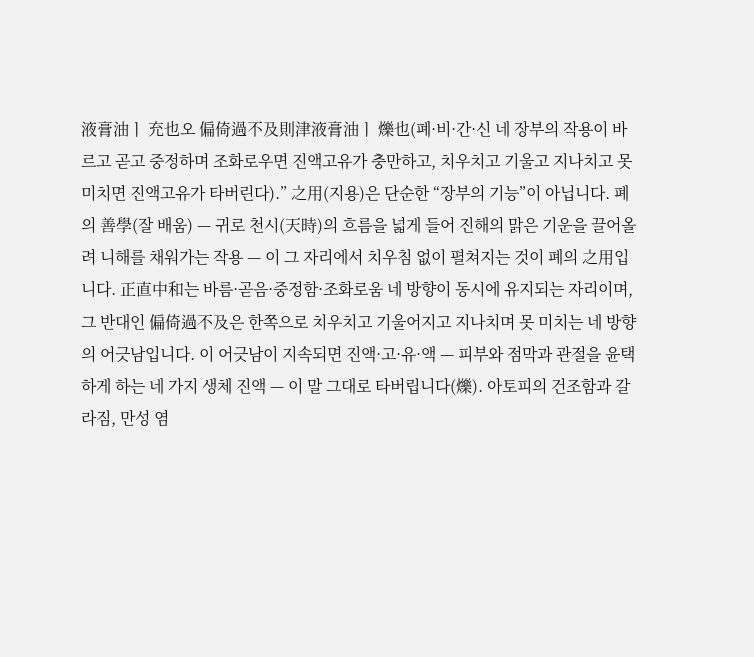液膏油ㅣ 充也오 偏倚過不及則津液膏油ㅣ 爍也(폐·비·간·신 네 장부의 작용이 바르고 곧고 중정하며 조화로우면 진액고유가 충만하고, 치우치고 기울고 지나치고 못 미치면 진액고유가 타버린다).” 之用(지용)은 단순한 “장부의 기능”이 아닙니다. 폐의 善學(잘 배움) — 귀로 천시(天時)의 흐름을 넓게 들어 진해의 맑은 기운을 끌어올려 니해를 채워가는 작용 — 이 그 자리에서 치우침 없이 펼쳐지는 것이 폐의 之用입니다. 正直中和는 바름·곧음·중정함·조화로움 네 방향이 동시에 유지되는 자리이며, 그 반대인 偏倚過不及은 한쪽으로 치우치고 기울어지고 지나치며 못 미치는 네 방향의 어긋남입니다. 이 어긋남이 지속되면 진액·고·유·액 — 피부와 점막과 관절을 윤택하게 하는 네 가지 생체 진액 — 이 말 그대로 타버립니다(爍). 아토피의 건조함과 갈라짐, 만성 염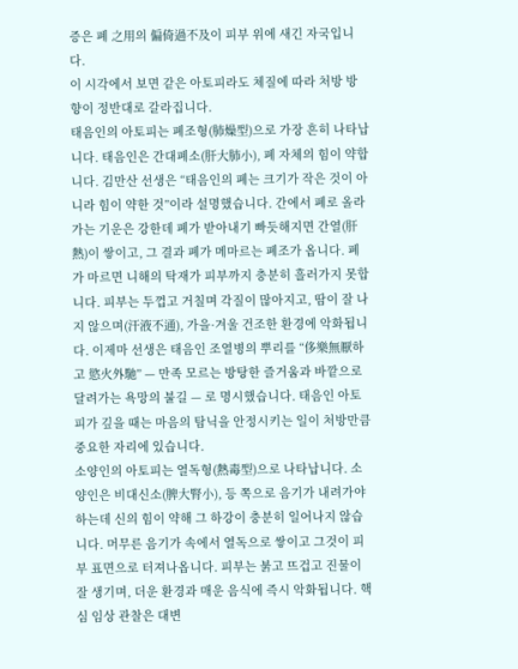증은 폐 之用의 偏倚過不及이 피부 위에 새긴 자국입니다.
이 시각에서 보면 같은 아토피라도 체질에 따라 처방 방향이 정반대로 갈라집니다.
태음인의 아토피는 폐조형(肺燥型)으로 가장 흔히 나타납니다. 태음인은 간대폐소(肝大肺小), 폐 자체의 힘이 약합니다. 김만산 선생은 “태음인의 폐는 크기가 작은 것이 아니라 힘이 약한 것”이라 설명했습니다. 간에서 폐로 올라가는 기운은 강한데 폐가 받아내기 빠듯해지면 간열(肝熱)이 쌓이고, 그 결과 폐가 메마르는 폐조가 옵니다. 폐가 마르면 니해의 탁재가 피부까지 충분히 흘러가지 못합니다. 피부는 두껍고 거칠며 각질이 많아지고, 땀이 잘 나지 않으며(汗液不通), 가을·겨울 건조한 환경에 악화됩니다. 이제마 선생은 태음인 조열병의 뿌리를 “侈樂無厭하고 慾火外馳” — 만족 모르는 방탕한 즐거움과 바깥으로 달려가는 욕망의 불길 — 로 명시했습니다. 태음인 아토피가 깊을 때는 마음의 탐닉을 안정시키는 일이 처방만큼 중요한 자리에 있습니다.
소양인의 아토피는 열독형(熱毒型)으로 나타납니다. 소양인은 비대신소(脾大腎小), 등 쪽으로 음기가 내려가야 하는데 신의 힘이 약해 그 하강이 충분히 일어나지 않습니다. 머무른 음기가 속에서 열독으로 쌓이고 그것이 피부 표면으로 터져나옵니다. 피부는 붉고 뜨겁고 진물이 잘 생기며, 더운 환경과 매운 음식에 즉시 악화됩니다. 핵심 임상 관찰은 대변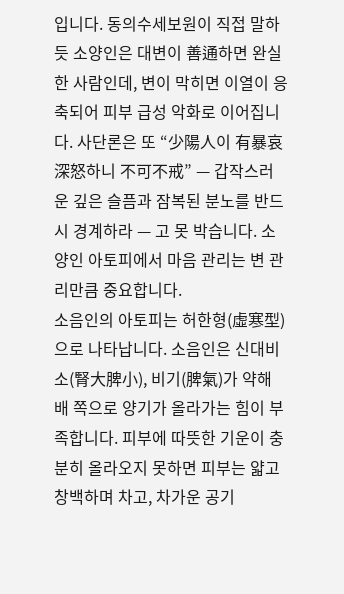입니다. 동의수세보원이 직접 말하듯 소양인은 대변이 善通하면 완실한 사람인데, 변이 막히면 이열이 응축되어 피부 급성 악화로 이어집니다. 사단론은 또 “少陽人이 有暴哀深怒하니 不可不戒” — 갑작스러운 깊은 슬픔과 잠복된 분노를 반드시 경계하라 — 고 못 박습니다. 소양인 아토피에서 마음 관리는 변 관리만큼 중요합니다.
소음인의 아토피는 허한형(虛寒型)으로 나타납니다. 소음인은 신대비소(腎大脾小), 비기(脾氣)가 약해 배 쪽으로 양기가 올라가는 힘이 부족합니다. 피부에 따뜻한 기운이 충분히 올라오지 못하면 피부는 얇고 창백하며 차고, 차가운 공기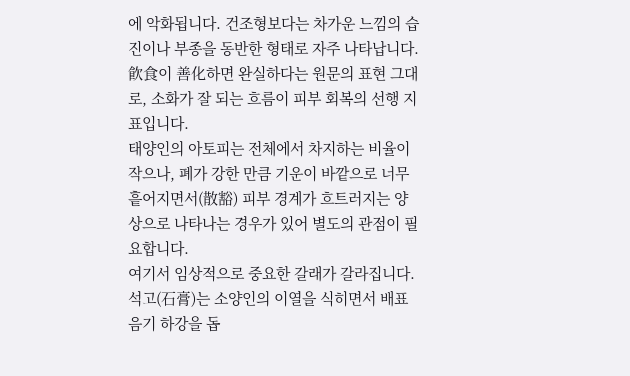에 악화됩니다. 건조형보다는 차가운 느낌의 습진이나 부종을 동반한 형태로 자주 나타납니다. 飮食이 善化하면 완실하다는 원문의 표현 그대로, 소화가 잘 되는 흐름이 피부 회복의 선행 지표입니다.
태양인의 아토피는 전체에서 차지하는 비율이 작으나, 폐가 강한 만큼 기운이 바깥으로 너무 흩어지면서(散豁) 피부 경계가 흐트러지는 양상으로 나타나는 경우가 있어 별도의 관점이 필요합니다.
여기서 임상적으로 중요한 갈래가 갈라집니다. 석고(石膏)는 소양인의 이열을 식히면서 배표 음기 하강을 돕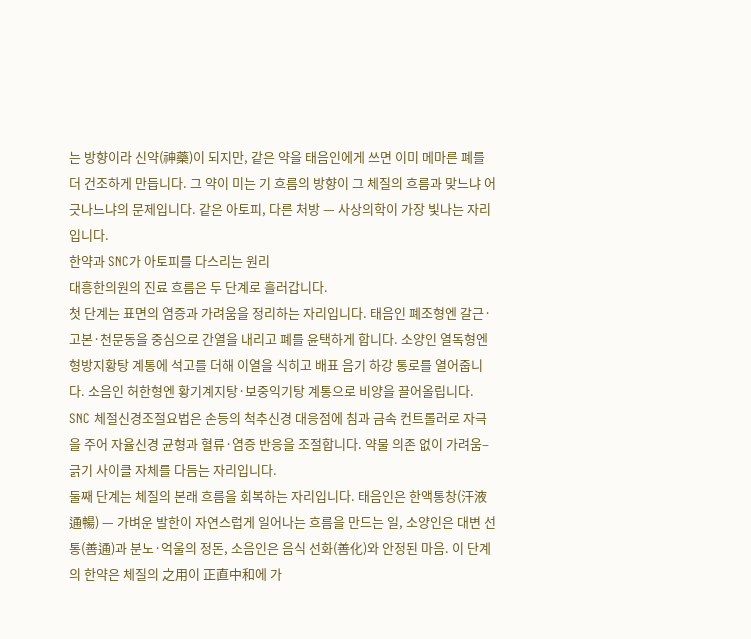는 방향이라 신약(神藥)이 되지만, 같은 약을 태음인에게 쓰면 이미 메마른 폐를 더 건조하게 만듭니다. 그 약이 미는 기 흐름의 방향이 그 체질의 흐름과 맞느냐 어긋나느냐의 문제입니다. 같은 아토피, 다른 처방 — 사상의학이 가장 빛나는 자리입니다.
한약과 SNC가 아토피를 다스리는 원리
대흥한의원의 진료 흐름은 두 단계로 흘러갑니다.
첫 단계는 표면의 염증과 가려움을 정리하는 자리입니다. 태음인 폐조형엔 갈근·고본·천문동을 중심으로 간열을 내리고 폐를 윤택하게 합니다. 소양인 열독형엔 형방지황탕 계통에 석고를 더해 이열을 식히고 배표 음기 하강 통로를 열어줍니다. 소음인 허한형엔 황기계지탕·보중익기탕 계통으로 비양을 끌어올립니다. SNC 체절신경조절요법은 손등의 척추신경 대응점에 침과 금속 컨트롤러로 자극을 주어 자율신경 균형과 혈류·염증 반응을 조절합니다. 약물 의존 없이 가려움–긁기 사이클 자체를 다듬는 자리입니다.
둘째 단계는 체질의 본래 흐름을 회복하는 자리입니다. 태음인은 한액통창(汗液通暢) — 가벼운 발한이 자연스럽게 일어나는 흐름을 만드는 일, 소양인은 대변 선통(善通)과 분노·억울의 정돈, 소음인은 음식 선화(善化)와 안정된 마음. 이 단계의 한약은 체질의 之用이 正直中和에 가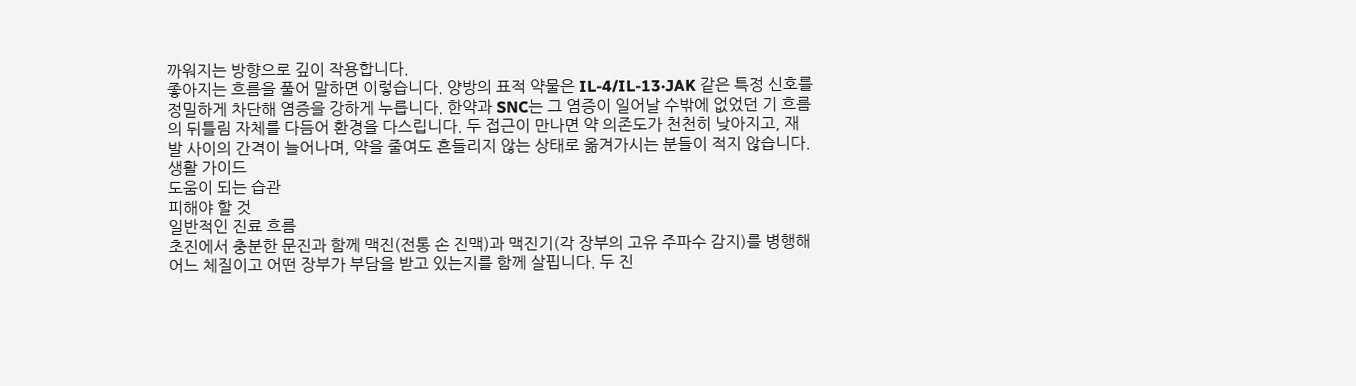까워지는 방향으로 깊이 작용합니다.
좋아지는 흐름을 풀어 말하면 이렇습니다. 양방의 표적 약물은 IL-4/IL-13·JAK 같은 특정 신호를 정밀하게 차단해 염증을 강하게 누릅니다. 한약과 SNC는 그 염증이 일어날 수밖에 없었던 기 흐름의 뒤틀림 자체를 다듬어 환경을 다스립니다. 두 접근이 만나면 약 의존도가 천천히 낮아지고, 재발 사이의 간격이 늘어나며, 약을 줄여도 흔들리지 않는 상태로 옮겨가시는 분들이 적지 않습니다.
생활 가이드
도움이 되는 습관
피해야 할 것
일반적인 진료 흐름
초진에서 충분한 문진과 함께 맥진(전통 손 진맥)과 맥진기(각 장부의 고유 주파수 감지)를 병행해 어느 체질이고 어떤 장부가 부담을 받고 있는지를 함께 살핍니다. 두 진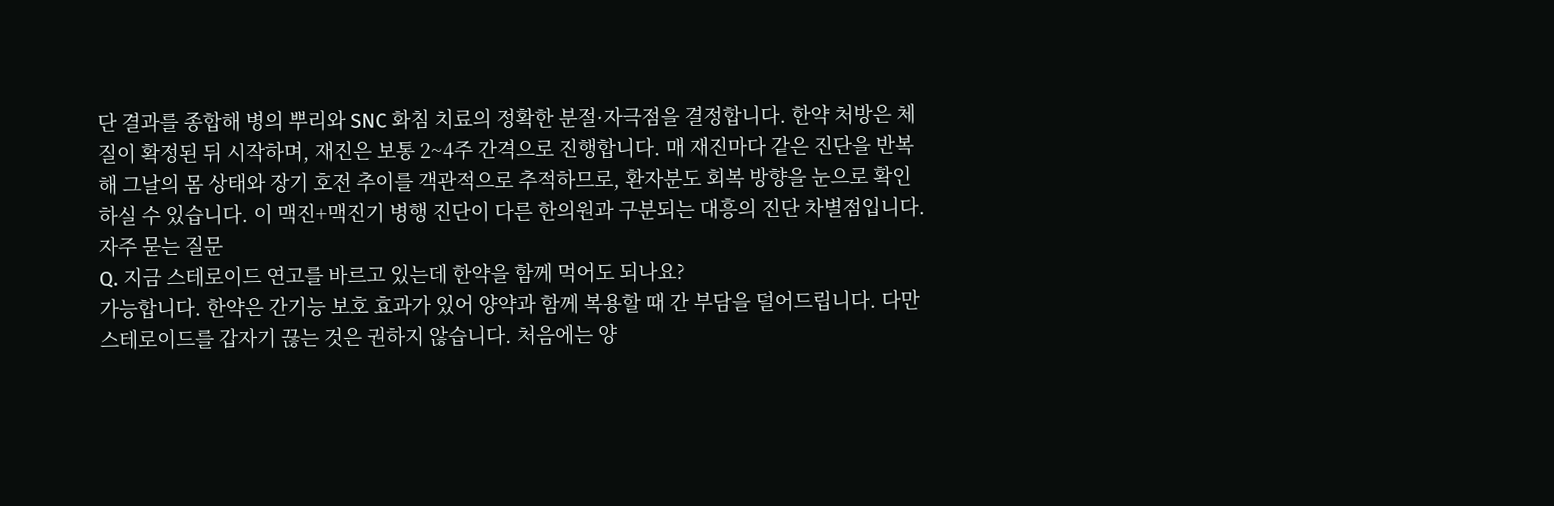단 결과를 종합해 병의 뿌리와 SNC 화침 치료의 정확한 분절·자극점을 결정합니다. 한약 처방은 체질이 확정된 뒤 시작하며, 재진은 보통 2~4주 간격으로 진행합니다. 매 재진마다 같은 진단을 반복해 그날의 몸 상태와 장기 호전 추이를 객관적으로 추적하므로, 환자분도 회복 방향을 눈으로 확인하실 수 있습니다. 이 맥진+맥진기 병행 진단이 다른 한의원과 구분되는 대흥의 진단 차별점입니다.
자주 묻는 질문
Q. 지금 스테로이드 연고를 바르고 있는데 한약을 함께 먹어도 되나요?
가능합니다. 한약은 간기능 보호 효과가 있어 양약과 함께 복용할 때 간 부담을 덜어드립니다. 다만 스테로이드를 갑자기 끊는 것은 권하지 않습니다. 처음에는 양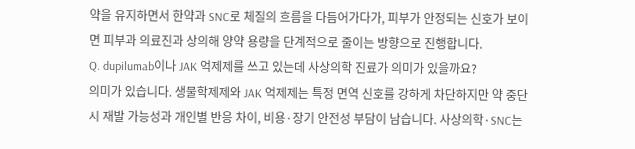약을 유지하면서 한약과 SNC로 체질의 흐름을 다듬어가다가, 피부가 안정되는 신호가 보이면 피부과 의료진과 상의해 양약 용량을 단계적으로 줄이는 방향으로 진행합니다.
Q. dupilumab이나 JAK 억제제를 쓰고 있는데 사상의학 진료가 의미가 있을까요?
의미가 있습니다. 생물학제제와 JAK 억제제는 특정 면역 신호를 강하게 차단하지만 약 중단 시 재발 가능성과 개인별 반응 차이, 비용·장기 안전성 부담이 남습니다. 사상의학·SNC는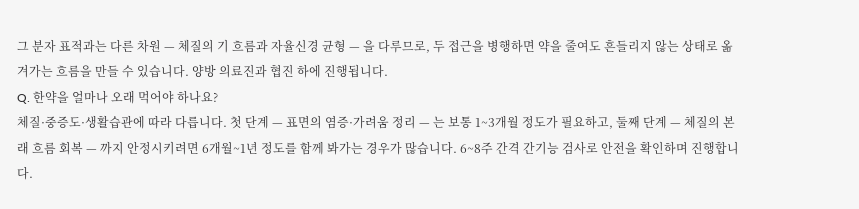그 분자 표적과는 다른 차원 — 체질의 기 흐름과 자율신경 균형 — 을 다루므로, 두 접근을 병행하면 약을 줄여도 흔들리지 않는 상태로 옮겨가는 흐름을 만들 수 있습니다. 양방 의료진과 협진 하에 진행됩니다.
Q. 한약을 얼마나 오래 먹어야 하나요?
체질·중증도·생활습관에 따라 다릅니다. 첫 단계 — 표면의 염증·가려움 정리 — 는 보통 1~3개월 정도가 필요하고, 둘째 단계 — 체질의 본래 흐름 회복 — 까지 안정시키려면 6개월~1년 정도를 함께 봐가는 경우가 많습니다. 6~8주 간격 간기능 검사로 안전을 확인하며 진행합니다.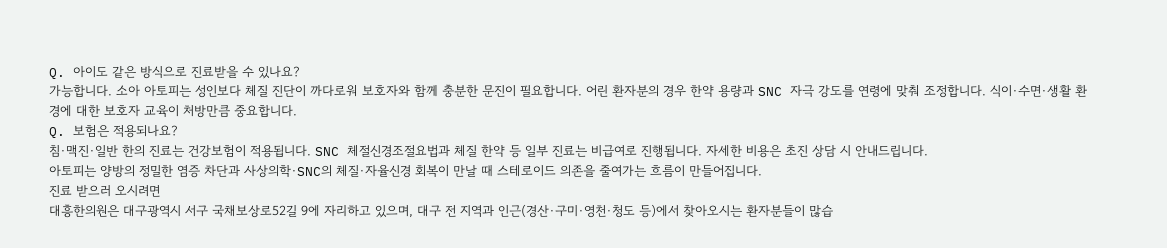Q. 아이도 같은 방식으로 진료받을 수 있나요?
가능합니다. 소아 아토피는 성인보다 체질 진단이 까다로워 보호자와 함께 충분한 문진이 필요합니다. 어린 환자분의 경우 한약 용량과 SNC 자극 강도를 연령에 맞춰 조정합니다. 식이·수면·생활 환경에 대한 보호자 교육이 처방만큼 중요합니다.
Q. 보험은 적용되나요?
침·맥진·일반 한의 진료는 건강보험이 적용됩니다. SNC 체절신경조절요법과 체질 한약 등 일부 진료는 비급여로 진행됩니다. 자세한 비용은 초진 상담 시 안내드립니다.
아토피는 양방의 정밀한 염증 차단과 사상의학·SNC의 체질·자율신경 회복이 만날 때 스테로이드 의존을 줄여가는 흐름이 만들어집니다.
진료 받으러 오시려면
대흥한의원은 대구광역시 서구 국채보상로52길 9에 자리하고 있으며, 대구 전 지역과 인근(경산·구미·영천·청도 등)에서 찾아오시는 환자분들이 많습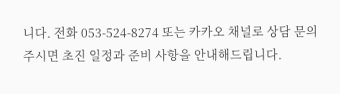니다. 전화 053-524-8274 또는 카카오 채널로 상담 문의 주시면 초진 일정과 준비 사항을 안내해드립니다.